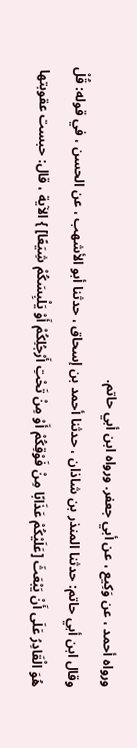ورواه أحمد ، عن وَكِيع ، عن أبي جعفر. ورواه ابن أبي حاتم.
وقال ابن أبي حاتم: حدثنا المنذر بن شاذان ، حدثنا أحمد بن إسحاق ، حدثنا أبو الأشهب ، عن الحسن ، في قوله: قُلْ هُوَ الْقَادِرُ عَلَى أَنْ يَبْعَثَ [عَلَيْكُمْ عَذَابًا مِنْ فَوْقِكُمْ أَوْ مِنْ تَحْتِ أَرْجُلِكُمْ أَوْ يَلْبِسَكُمْ شِيَعًا] } الآية ، قال: حبست عقوبتها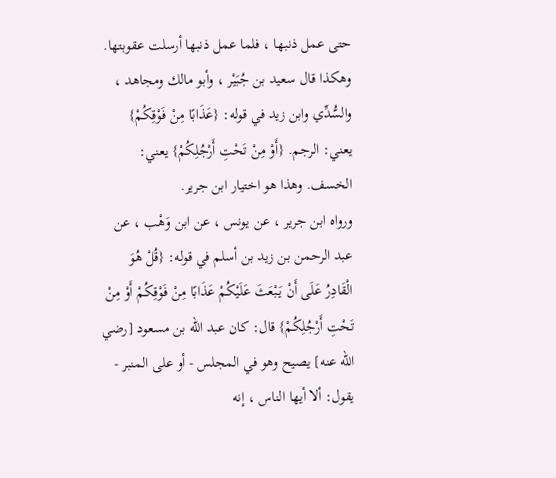حتى عمل ذنبها ، فلما عمل ذنبها أرسلت عقوبتها.
وهكذا قال سعيد بن جُبَيْر ، وأبو مالك ومجاهد ، والسُّدِّي وابن زيد في قوله: {عَذَابًا مِنْ فَوْقِكُمْ} يعني: الرجم. {أَوْ مِنْ تَحْتِ أَرْجُلِكُمْ} يعني: الخسف. وهذا هو اختيار ابن جرير.
ورواه ابن جرير ، عن يونس ، عن ابن وَهْب ، عن عبد الرحمن بن زيد بن أسلم في قوله: {قُلْ هُوَ الْقَادِرُ عَلَى أَنْ يَبْعَثَ عَلَيْكُمْ عَذَابًا مِنْ فَوْقِكُمْ أَوْ مِنْ تَحْتِ أَرْجُلِكُمْ} قال: كان عبد الله بن مسعود [رضي الله عنه] يصيح وهو في المجلس - أو على المنبر - يقول: ألا أيها الناس ، إنه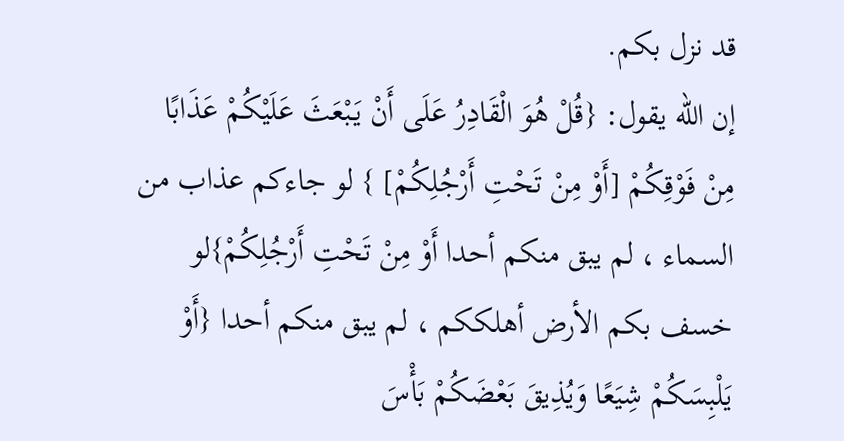قد نزل بكم.
إن الله يقول: {قُلْ هُوَ الْقَادِرُ عَلَى أَنْ يَبْعَثَ عَلَيْكُمْ عَذَابًا مِنْ فَوْقِكُمْ [أَوْ مِنْ تَحْتِ أَرْجُلِكُمْ] } لو جاءكم عذاب من السماء ، لم يبق منكم أحدا أَوْ مِنْ تَحْتِ أَرْجُلِكُمْ}لو خسف بكم الأرض أهلككم ، لم يبق منكم أحدا {أَوْ يَلْبِسَكُمْ شِيَعًا وَيُذِيقَ بَعْضَكُمْ بَأْسَ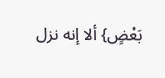بَعْضٍ} ألا إنه نزل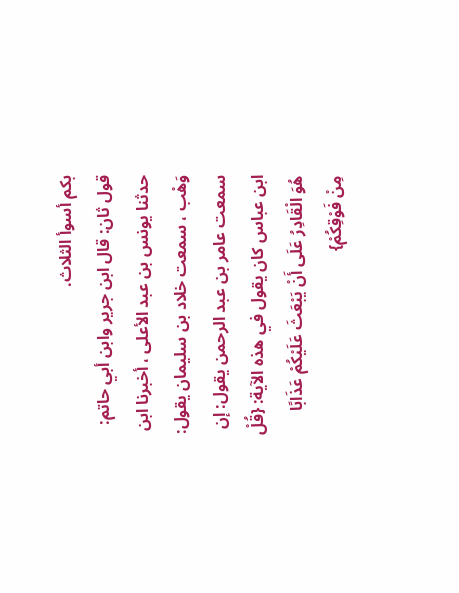بكم أسوأ الثلاث.
قول ثان: قال ابن جرير وابن أبي حاتم: حدثنا يونس بن عبد الأعلى ، أخبرنا ابن وَهْب ، سمعت خلاد بن سليمان يقول: سمعت عامر بن عبد الرحمن يقول: إن ابن عباس كان يقول في هذه الآية: {قُلْ هُوَ الْقَادِرُ عَلَى أَنْ يَبْعَثَ عَلَيْكُمْ عَذَابًا مِنْ فَوْقِكُمْ}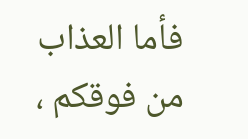فأما العذاب من فوقكم ،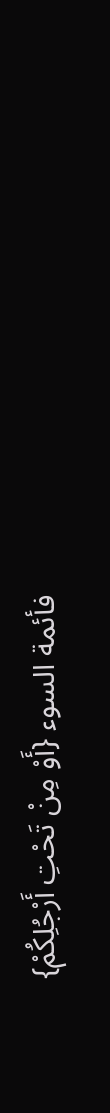فأئمة السوء {أَوْ مِنْ تَحْتِ أَرْجُلِكُمْ}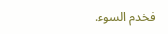فخدم السوء.